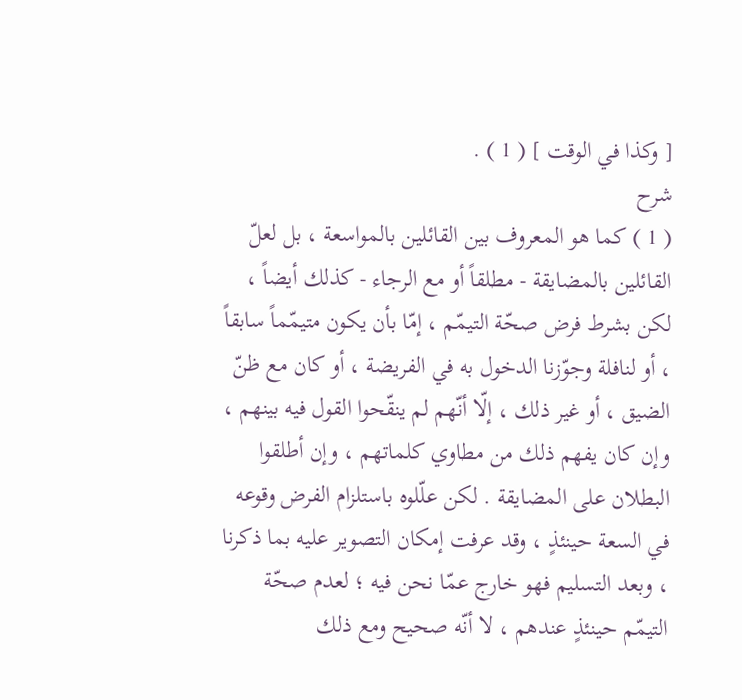[ وكذا في الوقت ] ( 1 ) .
شرح
( 1 ) كما هو المعروف بين القائلين بالمواسعة ، بل لعلّ القائلين بالمضايقة - مطلقاً أو مع الرجاء - كذلك أيضاً ، لكن بشرط فرض صحّة التيمّم ، إمّا بأن يكون متيمّماً سابقاً ، أو لنافلة وجوّزنا الدخول به في الفريضة ، أو كان مع ظنّ الضيق ، أو غير ذلك ، إلّا أنّهم لم ينقّحوا القول فيه بينهم ، وإن كان يفهم ذلك من مطاوي كلماتهم ، وإن أطلقوا البطلان على المضايقة . لكن علّلوه باستلزام الفرض وقوعه في السعة حينئذٍ ، وقد عرفت إمكان التصوير عليه بما ذكرنا ، وبعد التسليم فهو خارج عمّا نحن فيه ؛ لعدم صحّة التيمّم حينئذٍ عندهم ، لا أنّه صحيح ومع ذلك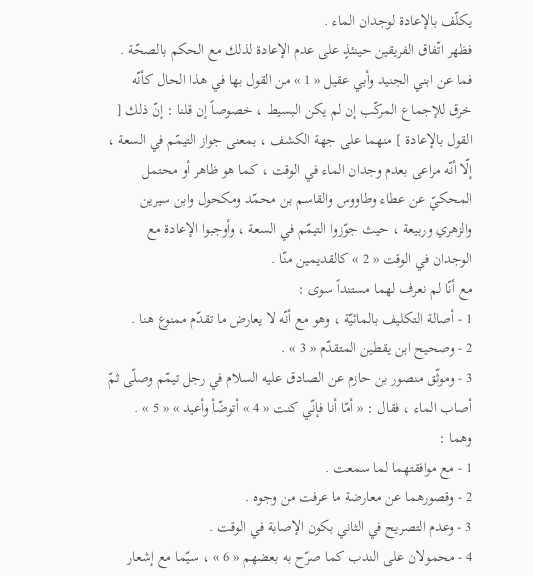يكلّف بالإعادة لوجدان الماء .
فظهر اتّفاق الفريقين حينئذٍ على عدم الإعادة لذلك مع الحكم بالصحّة .
فما عن ابني الجنيد وأبي عقيل « 1 » من القول بها في هذا الحال كأنّه خرق للإجماع المركّب إن لم يكن البسيط ، خصوصاً إن قلنا : إنّ ذلك [ القول بالإعادة ] منهما على جهة الكشف ، بمعنى جواز التيمّم في السعة ، إلّا أنّه مراعى بعدم وجدان الماء في الوقت ، كما هو ظاهر أو محتمل المحكيّ عن عطاء وطاووس والقاسم بن محمّد ومكحول وابن سيرين والزهري وربيعة ، حيث جوّزوا التيمّم في السعة ، وأوجبوا الإعادة مع الوجدان في الوقت « 2 » كالقديمين منّا .
مع أنّا لم نعرف لهما مستنداً سوى :
1 - أصالة التكليف بالمائيّة ، وهو مع أنّه لا يعارض ما تقدّم ممنوع هنا .
2 - وصحيح ابن يقطين المتقدّم « 3 » .
3 - وموثّق منصور بن حازم عن الصادق عليه السلام في رجل تيمّم وصلّى ثمّ أصاب الماء ، فقال : « أمّا أنا فإنّي كنت « 4 » أتوضّأ وأعيد » « 5 » .
وهما :
1 - مع موافقتهما لما سمعت .
2 - وقصورهما عن معارضة ما عرفت من وجوه .
3 - وعدم التصريح في الثاني بكون الإصابة في الوقت .
4 - محمولان على الندب كما صرّح به بعضهم « 6 » ، سيّما مع إشعار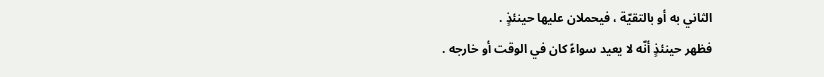الثاني به أو بالتقيّة ، فيحملان عليها حينئذٍ .
فظهر حينئذٍ أنّه لا يعيد سواءً كان في الوقت أو خارجه .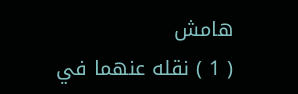هامش
( 1 ) نقله عنهما في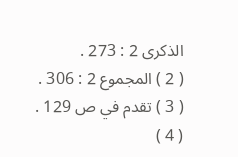الذكرى 2 : 273 .
( 2 ) المجموع 2 : 306 .
( 3 ) تقدم في ص 129 .
( 4 )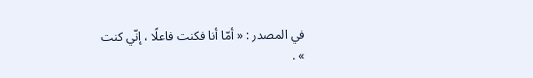في المصدر : « أمّا أنا فكنت فاعلًا ، إنّي كنت » .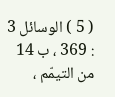( 5 ) الوسائل 3 : 369 ، ب 14 من التيمّم ،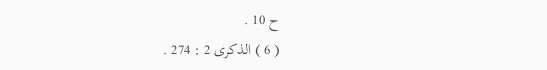ح 10 .
( 6 ) الذكرى 2 : 274 .